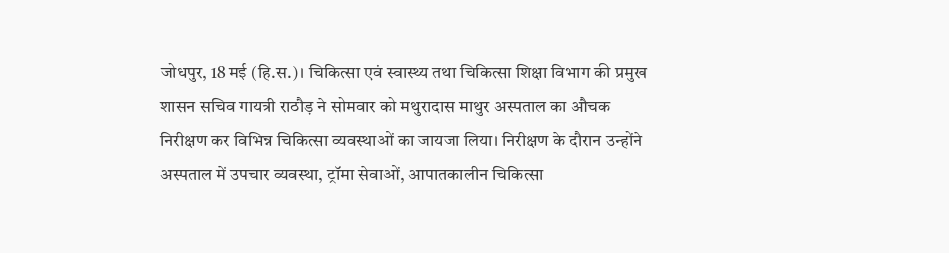जोधपुर, 18 मई (हि.स.)। चिकित्सा एवं स्वास्थ्य तथा चिकित्सा शिक्षा विभाग की प्रमुख शासन सचिव गायत्री राठौड़ ने सोमवार को मथुरादास माथुर अस्पताल का औचक निरीक्षण कर विभिन्न चिकित्सा व्यवस्थाओं का जायजा लिया। निरीक्षण के दौरान उन्होंने अस्पताल में उपचार व्यवस्था, ट्रॉमा सेवाओं, आपातकालीन चिकित्सा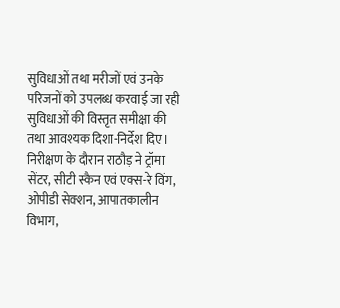सुविधाओं तथा मरीजों एवं उनके परिजनों को उपलब्ध करवाई जा रही सुविधाओं की विस्तृत समीक्षा की तथा आवश्यक दिशा-निर्देश दिए।
निरीक्षण के दौरान राठौड़ ने ट्रॉमा सेंटर, सीटी स्कैन एवं एक्स-रे विंग, ओपीडी सेक्शन, आपातकालीन विभाग,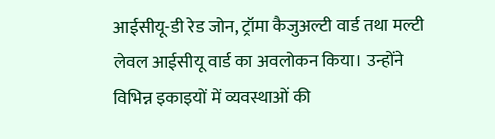आईसीयू-डी रेड जोन, ट्रॉमा कैजुअल्टी वार्ड तथा मल्टी लेवल आईसीयू वार्ड का अवलोकन किया। उन्होंने विभिन्न इकाइयों में व्यवस्थाओं की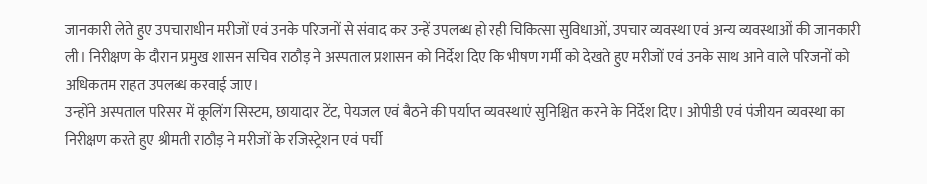जानकारी लेते हुए उपचाराधीन मरीजों एवं उनके परिजनों से संवाद कर उन्हें उपलब्ध हो रही चिकित्सा सुविधाओं, उपचार व्यवस्था एवं अन्य व्यवस्थाओं की जानकारी ली। निरीक्षण के दौरान प्रमुख शासन सचिव राठौड़ ने अस्पताल प्रशासन को निर्देश दिए कि भीषण गर्मी को देखते हुए मरीजों एवं उनके साथ आने वाले परिजनों को अधिकतम राहत उपलब्ध करवाई जाए।
उन्होंने अस्पताल परिसर में कूलिंग सिस्टम, छायादार टेंट, पेयजल एवं बैठने की पर्याप्त व्यवस्थाएं सुनिश्चित करने के निर्देश दिए। ओपीडी एवं पंजीयन व्यवस्था का निरीक्षण करते हुए श्रीमती राठौड़ ने मरीजों के रजिस्ट्रेशन एवं पर्ची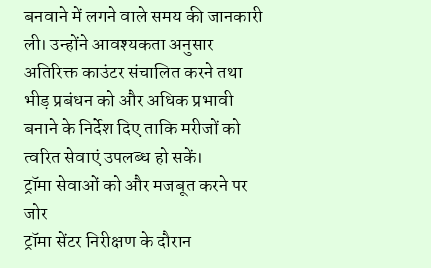बनवाने में लगने वाले समय की जानकारी ली। उन्होंने आवश्यकता अनुसार अतिरिक्त काउंटर संचालित करने तथा भीड़ प्रबंधन को और अधिक प्रभावी बनाने के निर्देश दिए ताकि मरीजों को त्वरित सेवाएं उपलब्ध हो सकें।
ट्रॉमा सेवाओं को और मजबूत करने पर जोर
ट्रॉमा सेंटर निरीक्षण के दौरान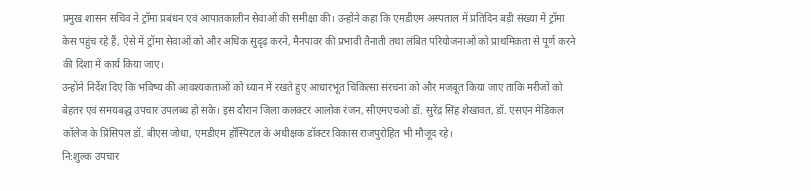प्रमुख शासन सचिव ने ट्रॉमा प्रबंधन एवं आपातकालीन सेवाओं की समीक्षा की। उन्होंने कहा कि एमडीएम अस्पताल में प्रतिदिन बड़ी संख्या में ट्रॉमा केस पहुंच रहे हैं, ऐसे में ट्रॉमा सेवाओं को और अधिक सुदृढ़ करने, मैनपावर की प्रभावी तैनाती तथा लंबित परियोजनाओं को प्राथमिकता से पूर्ण करने की दिशा में कार्य किया जाए।
उन्होंने निर्देश दिए कि भविष्य की आवश्यकताओं को ध्यान में रखते हुए आधारभूत चिकित्सा संरचना को और मजबूत किया जाए ताकि मरीजों को बेहतर एवं समयबद्ध उपचार उपलब्ध हो सके। इस दौरान जिला कलक्टर आलोक रंजन, सीएमएचओ डॉ. सुरेंद्र सिंह शेखावत, डॉ. एसएन मेडिकल कॉलेज के प्रिंसिपल डॉ. बीएस जोधा, एमडीएम हॉस्पिटल के अधीक्षक डॉक्टर विकास राजपुरोहित भी मौजूद रहे।
नि:शुल्क उपचार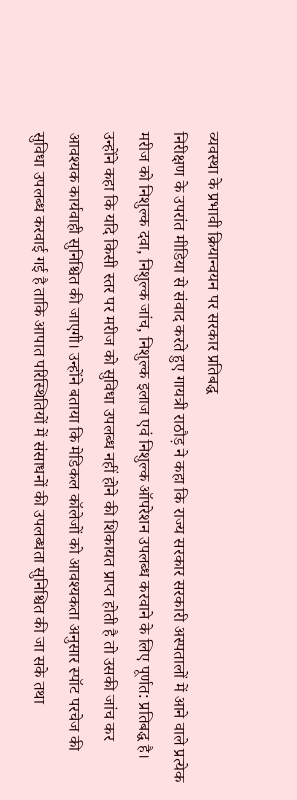व्यवस्था के प्रभावी क्रियान्वयन पर सरकार प्रतिबद्ध
निरीक्षण के उपरांत मीडिया से संवाद करते हुए गायत्री राठौड़ ने कहा कि राज्य सरकार सरकारी अस्पतालों में आने वाले प्रत्येक मरीज को निशुल्क दवा, निशुल्क जांच, निशुल्क इलाज एवं निशुल्क ऑपरेशन उपलब्ध करवाने के लिए पूर्णत: प्रतिबद्ध है। उन्होंने कहा कि यदि किसी स्तर पर मरीज को सुविधा उपलब्ध नहीं होने की शिकायत प्राप्त होती है तो उसकी जांच कर आवश्यक कार्यवाही सुनिश्चित की जाएगी। उन्होंने बताया कि मेडिकल कॉलेजों को आवश्यकता अनुसार स्पॉट परचेज की सुविधा उपलब्ध करवाई गई है ताकि आपात परिस्थितियों में संसाधनों की उपलब्धता सुनिश्चित की जा सके तथा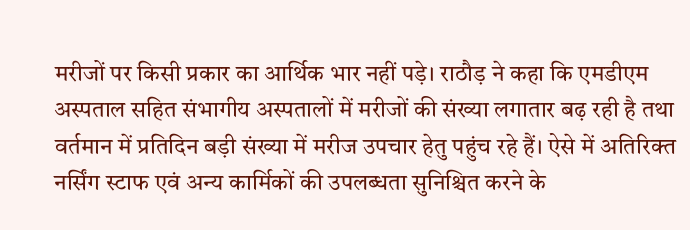मरीजों पर किसी प्रकार का आर्थिक भार नहीं पड़े। राठौड़ ने कहा कि एमडीएम अस्पताल सहित संभागीय अस्पतालों में मरीजों की संख्या लगातार बढ़ रही है तथा वर्तमान में प्रतिदिन बड़ी संख्या में मरीज उपचार हेतु पहुंच रहे हैं। ऐसे में अतिरिक्त नर्सिंग स्टाफ एवं अन्य कार्मिकों की उपलब्धता सुनिश्चित करने के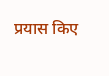प्रयास किए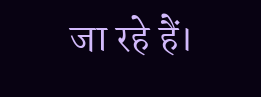जा रहे हैं।